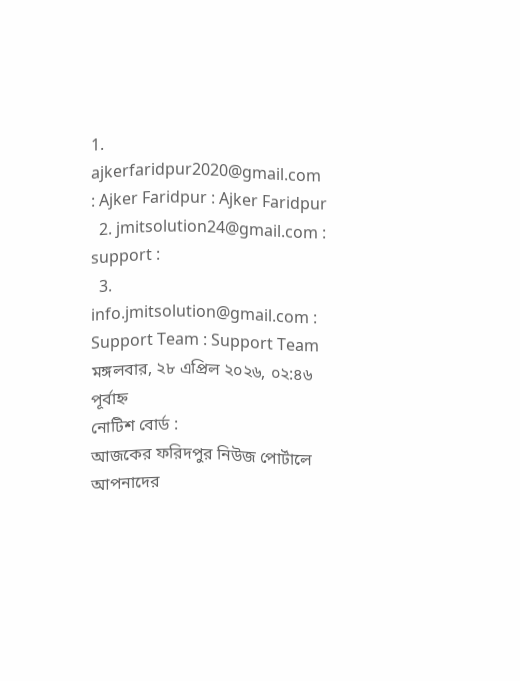1. ajkerfaridpur2020@gmail.com : Ajker Faridpur : Ajker Faridpur
  2. jmitsolution24@gmail.com : support :
  3. info.jmitsolution@gmail.com : Support Team : Support Team
মঙ্গলবার, ২৮ এপ্রিল ২০২৬, ০২:৪৬ পূর্বাহ্ন
নোটিশ বোর্ড :
আজকের ফরিদপুর নিউজ পোর্টালে আপনাদের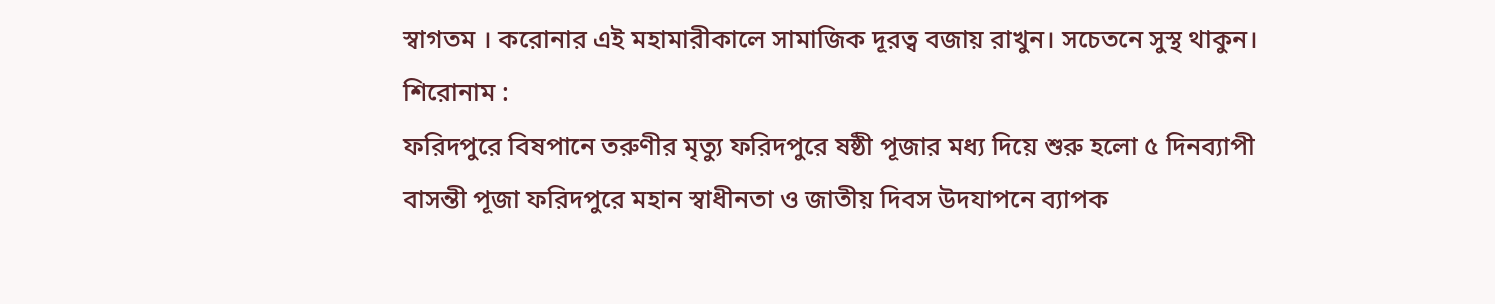স্বাগতম । করোনার এই মহামারীকালে সামাজিক দূরত্ব বজায় রাখুন। সচেতনে সুস্থ থাকুন।
শিরোনাম :
ফরিদপুরে বিষপানে তরুণীর মৃত্যু ফরিদপুরে ষষ্ঠী পূজার মধ্য দিয়ে শুরু হলো ৫ দিনব্যাপী বাসন্তী পূজা ফরিদপুরে মহান স্বাধীনতা ও জাতীয় দিবস উদযাপনে ব্যাপক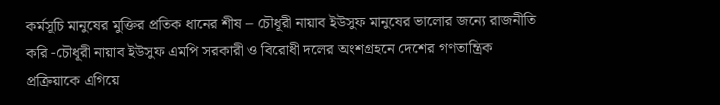কর্মসূচি মানুষের মুক্তির প্রতিক ধানের শীষ – চৌধূরী নায়াব ইউসুফ মানুষের ভালোর জন্যে রাজনীতি করি -চৌধূরী নায়াব ইউসুফ এমপি সরকারী ও বিরোধী দলের অংশগ্রহনে দেশের গণতান্ত্রিক প্রক্রিয়াকে এগিয়ে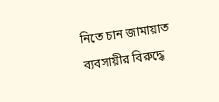নিতে চান জামায়াত ব্যবসায়ীর বিরুদ্ধে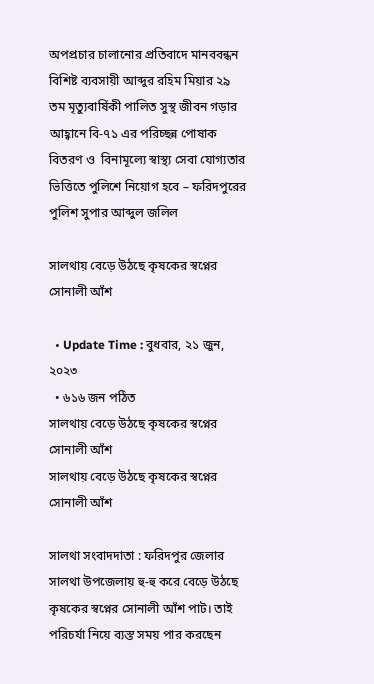অপপ্রচার চালানোর প্রতিবাদে মানববন্ধন বিশিষ্ট ব্যবসায়ী আব্দুর রহিম মিয়ার ২৯ তম মৃত্যুবার্ষিকী পালিত সুস্থ জীবন গড়ার আহ্বানে বি-৭১ এর পরিচ্ছন্ন পোষাক বিতরণ ও  বিনামূল্যে স্বাস্থ্য সেবা যোগ্যতার ভিত্তিতে পুলিশে নিয়োগ হবে – ফরিদপুরের পুলিশ সুপার আব্দুল জলিল

সালথায় বেড়ে উঠছে কৃষকের স্বপ্নের সোনালী আঁশ

  • Update Time : বুধবার, ২১ জুন, ২০২৩
  • ৬১৬ জন পঠিত
সালথায় বেড়ে উঠছে কৃষকের স্বপ্নের সোনালী আঁশ
সালথায় বেড়ে উঠছে কৃষকের স্বপ্নের সোনালী আঁশ

সালথা সংবাদদাতা : ফরিদপুর জেলার সালথা উপজেলায় হু-হু করে বেড়ে উঠছে কৃষকের স্বপ্নের সোনালী আঁশ পাট। তাই পরিচর্যা নিয়ে ব্যস্ত সময় পার করছেন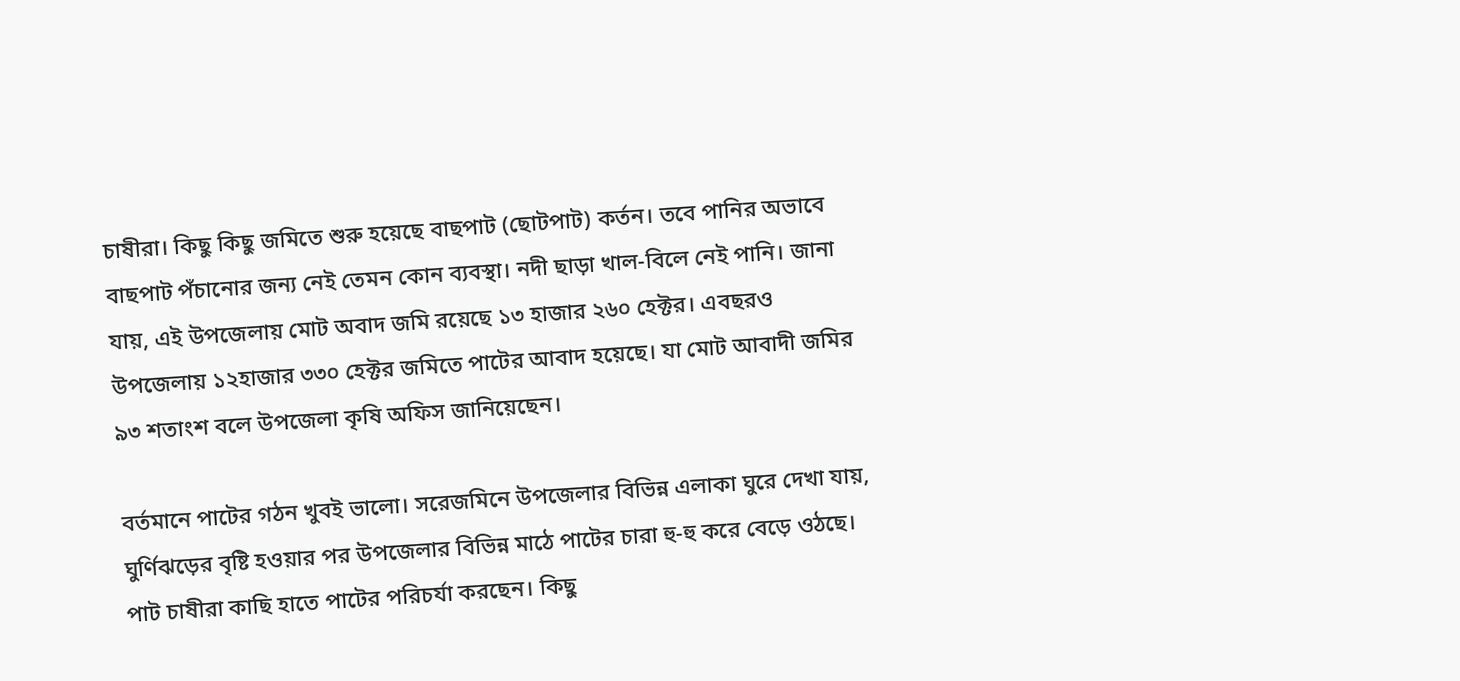চাষীরা। কিছু কিছু জমিতে শুরু হয়েছে বাছপাট (ছোটপাট) কর্তন। তবে পানির অভাবে বাছপাট পঁচানোর জন্য নেই তেমন কোন ব্যবস্থা। নদী ছাড়া খাল-বিলে নেই পানি। জানা যায়, এই উপজেলায় মোট অবাদ জমি রয়েছে ১৩ হাজার ২৬০ হেক্টর। এবছরও উপজেলায় ১২হাজার ৩৩০ হেক্টর জমিতে পাটের আবাদ হয়েছে। যা মোট আবাদী জমির ৯৩ শতাংশ বলে উপজেলা কৃষি অফিস জানিয়েছেন।

বর্তমানে পাটের গঠন খুবই ভালো। সরেজমিনে উপজেলার বিভিন্ন এলাকা ঘুরে দেখা যায়, ঘুর্ণিঝড়ের বৃষ্টি হওয়ার পর উপজেলার বিভিন্ন মাঠে পাটের চারা হু-হু করে বেড়ে ওঠছে। পাট চাষীরা কাছি হাতে পাটের পরিচর্যা করছেন। কিছু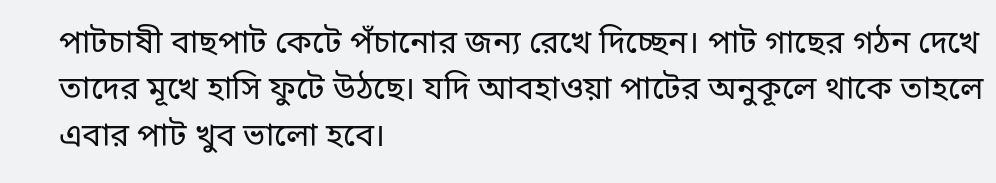পাটচাষী বাছপাট কেটে পঁচানোর জন্য রেখে দিচ্ছেন। পাট গাছের গঠন দেখে তাদের মূখে হাসি ফুটে উঠছে। যদি আবহাওয়া পাটের অনুকূলে থাকে তাহলে এবার পাট খুব ভালো হবে।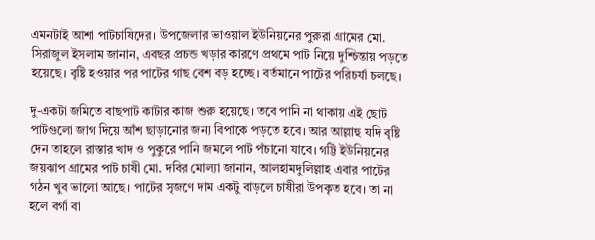এমনটাই আশা পাটচাষিদের। উপজেলার ভাওয়াল ইউনিয়নের পুরুরা গ্রামের মো. সিরাজুল ইসলাম জানান, এবছর প্রচন্ড খড়ার কারণে প্রথমে পাট নিয়ে দুশ্চিন্তায় পড়তে হয়েছে। বৃষ্টি হওয়ার পর পাটের গাছ বেশ বড় হচ্ছে। বর্তমানে পাটের পরিচর্যা চলছে।

দু-একটা জমিতে বাছপাট কাটার কাজ শুরু হয়েছে। তবে পানি না থাকায় এই ছোট পাটগুলো জাগ দিয়ে আঁশ ছাড়ানোর জন্য বিপাকে পড়তে হবে। আর আল্লাহু যদি বৃষ্টি দেন তাহলে রাস্তার খাদ ও পুকুরে পানি জমলে পাট পঁচানো যাবে। গট্টি ইউনিয়নের জয়ঝাপ গ্রামের পাট চাষী মো. দবির মোল্যা জানান, আলহামদুলিল্লাহ এবার পাটের গঠন খুব ভালো আছে। পাটের সৃজণে দাম একটু বাড়লে চাষীরা উপকৃত হবে। তা না হলে বর্গা বা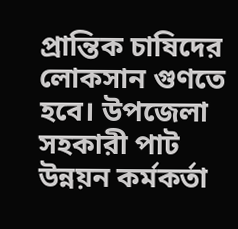প্রান্তিক চাষিদের লোকসান গুণতে হবে। উপজেলা সহকারী পাট উন্নয়ন কর্মকর্তা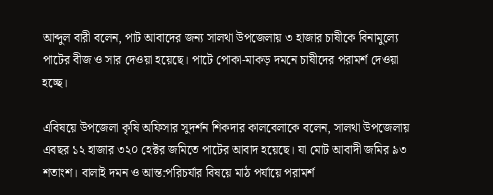আব্দুল বারী বলেন, পাট আবাদের জন্য সালথা উপজেলায় ৩ হাজার চাষীকে বিনামুল্যে পাটের বীজ ও সার দেওয়া হয়েছে। পাটে পোকা-মাকড় দমনে চাষীদের পরামর্শ দেওয়া হচ্ছে।

এবিষয়ে উপজেলা কৃষি অফিসার সুদর্শন শিকদার কালবেলাকে বলেন, সালথা উপজেলায় এবছর ১২ হাজার ৩২০ হেক্টর জমিতে পাটের আবাদ হয়েছে। যা মোট আবাদী জমির ৯৩ শতাংশ। বালাই দমন ও আন্ত:পরিচর্যার বিষয়ে মাঠ পর্যায়ে পরামর্শ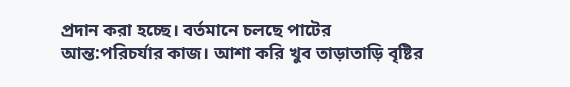প্রদান করা হচ্ছে। বর্তমানে চলছে পাটের আন্ত:পরিচর্যার কাজ। আশা করি খুব তাড়াতাড়ি বৃষ্টির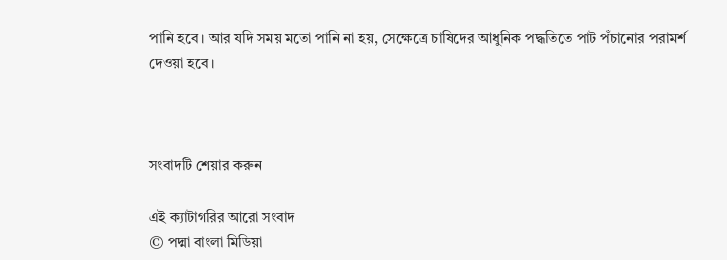পানি হবে। আর যদি সময় মতো পানি না হয়, সেক্ষেত্রে চাষিদের আধুনিক পদ্ধতিতে পাট পঁচানোর পরামর্শ দেওয়া হবে।



সংবাদটি শেয়ার করুন

এই ক্যাটাগরির আরো সংবাদ
© পদ্মা বাংলা মিডিয়া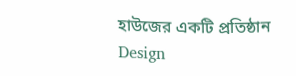হাউজের একটি প্রতিষ্ঠান
Design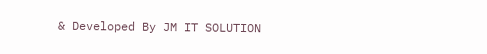& Developed By JM IT SOLUTION